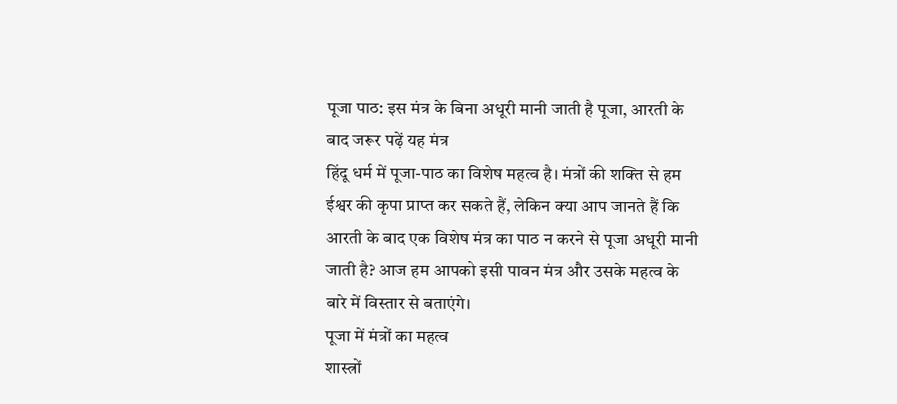पूजा पाठ: इस मंत्र के बिना अधूरी मानी जाती है पूजा, आरती के बाद जरूर पढ़ें यह मंत्र
हिंदू धर्म में पूजा-पाठ का विशेष महत्व है। मंत्रों की शक्ति से हम ईश्वर की कृपा प्राप्त कर सकते हैं, लेकिन क्या आप जानते हैं कि आरती के बाद एक विशेष मंत्र का पाठ न करने से पूजा अधूरी मानी जाती है? आज हम आपको इसी पावन मंत्र और उसके महत्व के बारे में विस्तार से बताएंगे।
पूजा में मंत्रों का महत्व
शास्त्रों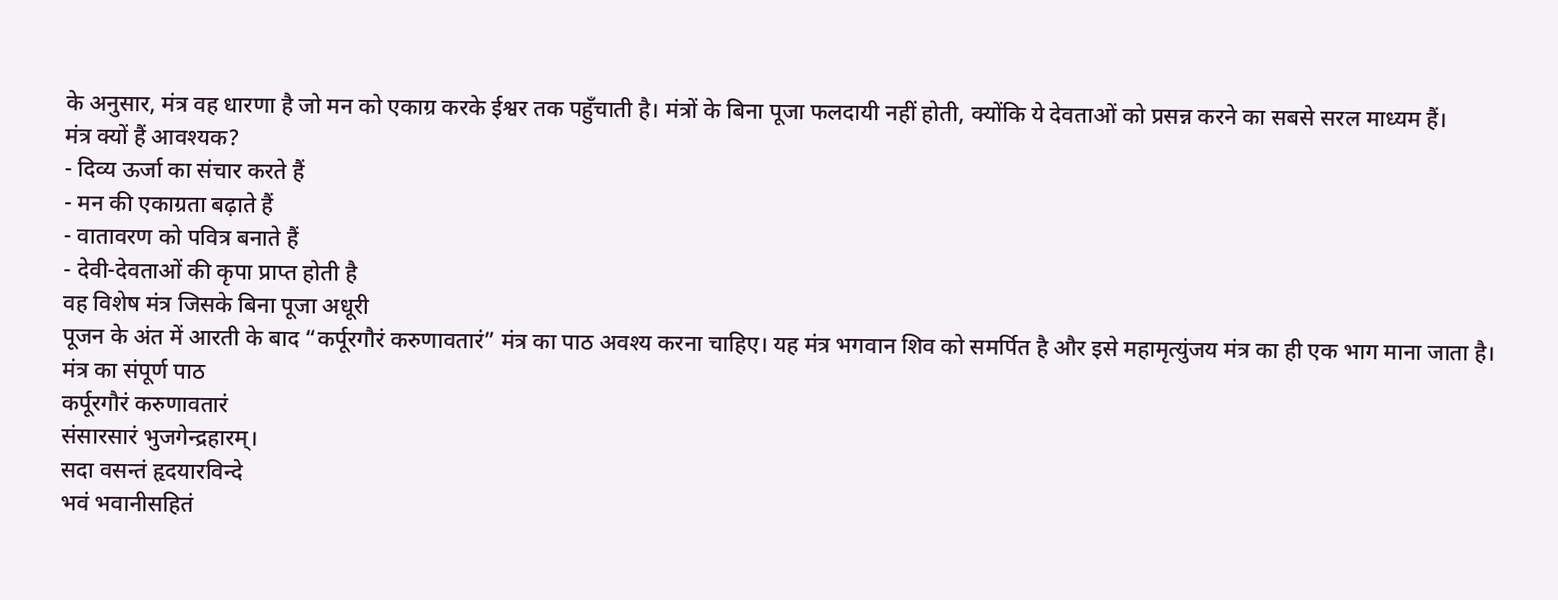के अनुसार, मंत्र वह धारणा है जो मन को एकाग्र करके ईश्वर तक पहुँचाती है। मंत्रों के बिना पूजा फलदायी नहीं होती, क्योंकि ये देवताओं को प्रसन्न करने का सबसे सरल माध्यम हैं।
मंत्र क्यों हैं आवश्यक?
- दिव्य ऊर्जा का संचार करते हैं
- मन की एकाग्रता बढ़ाते हैं
- वातावरण को पवित्र बनाते हैं
- देवी-देवताओं की कृपा प्राप्त होती है
वह विशेष मंत्र जिसके बिना पूजा अधूरी
पूजन के अंत में आरती के बाद “कर्पूरगौरं करुणावतारं” मंत्र का पाठ अवश्य करना चाहिए। यह मंत्र भगवान शिव को समर्पित है और इसे महामृत्युंजय मंत्र का ही एक भाग माना जाता है।
मंत्र का संपूर्ण पाठ
कर्पूरगौरं करुणावतारं
संसारसारं भुजगेन्द्रहारम्।
सदा वसन्तं हृदयारविन्दे
भवं भवानीसहितं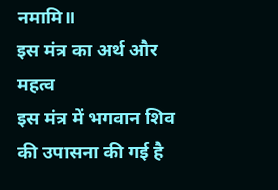नमामि॥
इस मंत्र का अर्थ और महत्व
इस मंत्र में भगवान शिव की उपासना की गई है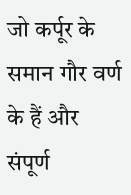जो कर्पूर के समान गौर वर्ण के हैं और संपूर्ण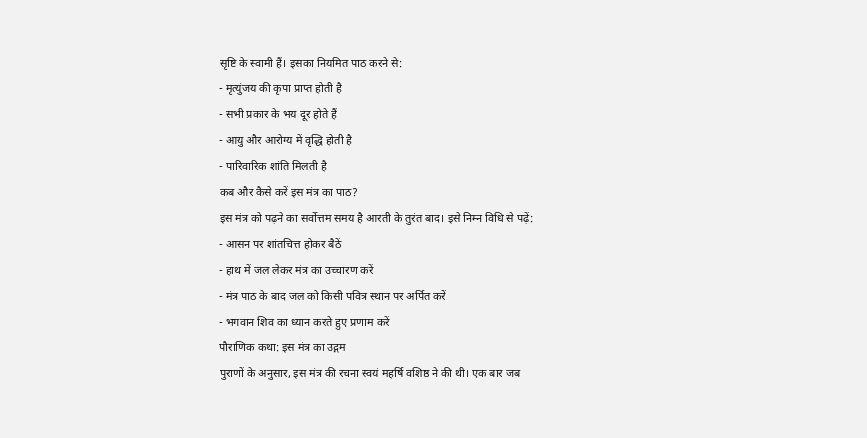सृष्टि के स्वामी हैं। इसका नियमित पाठ करने से:
- मृत्युंजय की कृपा प्राप्त होती है
- सभी प्रकार के भय दूर होते हैं
- आयु और आरोग्य में वृद्धि होती है
- पारिवारिक शांति मिलती है
कब और कैसे करें इस मंत्र का पाठ?
इस मंत्र को पढ़ने का सर्वोत्तम समय है आरती के तुरंत बाद। इसे निम्न विधि से पढ़ें:
- आसन पर शांतचित्त होकर बैठें
- हाथ में जल लेकर मंत्र का उच्चारण करें
- मंत्र पाठ के बाद जल को किसी पवित्र स्थान पर अर्पित करें
- भगवान शिव का ध्यान करते हुए प्रणाम करें
पौराणिक कथा: इस मंत्र का उद्गम
पुराणों के अनुसार, इस मंत्र की रचना स्वयं महर्षि वशिष्ठ ने की थी। एक बार जब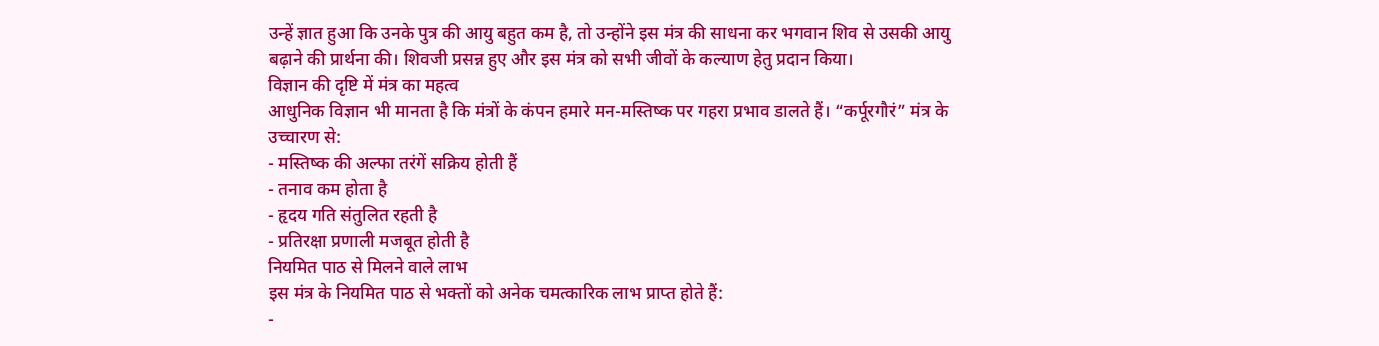उन्हें ज्ञात हुआ कि उनके पुत्र की आयु बहुत कम है, तो उन्होंने इस मंत्र की साधना कर भगवान शिव से उसकी आयु बढ़ाने की प्रार्थना की। शिवजी प्रसन्न हुए और इस मंत्र को सभी जीवों के कल्याण हेतु प्रदान किया।
विज्ञान की दृष्टि में मंत्र का महत्व
आधुनिक विज्ञान भी मानता है कि मंत्रों के कंपन हमारे मन-मस्तिष्क पर गहरा प्रभाव डालते हैं। “कर्पूरगौरं” मंत्र के उच्चारण से:
- मस्तिष्क की अल्फा तरंगें सक्रिय होती हैं
- तनाव कम होता है
- हृदय गति संतुलित रहती है
- प्रतिरक्षा प्रणाली मजबूत होती है
नियमित पाठ से मिलने वाले लाभ
इस मंत्र के नियमित पाठ से भक्तों को अनेक चमत्कारिक लाभ प्राप्त होते हैं:
-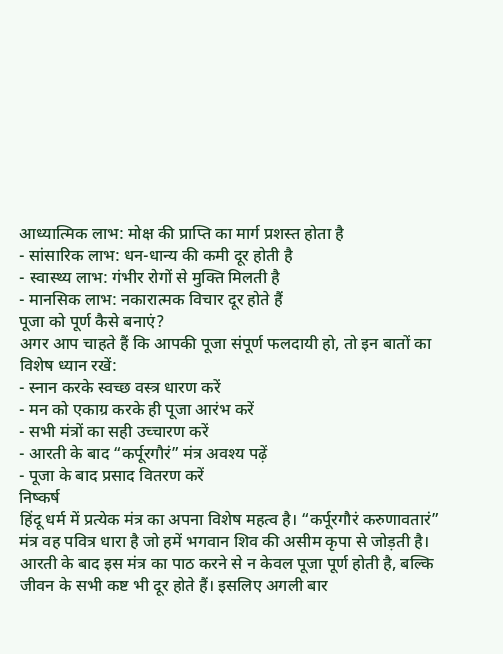आध्यात्मिक लाभ: मोक्ष की प्राप्ति का मार्ग प्रशस्त होता है
- सांसारिक लाभ: धन-धान्य की कमी दूर होती है
- स्वास्थ्य लाभ: गंभीर रोगों से मुक्ति मिलती है
- मानसिक लाभ: नकारात्मक विचार दूर होते हैं
पूजा को पूर्ण कैसे बनाएं?
अगर आप चाहते हैं कि आपकी पूजा संपूर्ण फलदायी हो, तो इन बातों का विशेष ध्यान रखें:
- स्नान करके स्वच्छ वस्त्र धारण करें
- मन को एकाग्र करके ही पूजा आरंभ करें
- सभी मंत्रों का सही उच्चारण करें
- आरती के बाद “कर्पूरगौरं” मंत्र अवश्य पढ़ें
- पूजा के बाद प्रसाद वितरण करें
निष्कर्ष
हिंदू धर्म में प्रत्येक मंत्र का अपना विशेष महत्व है। “कर्पूरगौरं करुणावतारं” मंत्र वह पवित्र धारा है जो हमें भगवान शिव की असीम कृपा से जोड़ती है। आरती के बाद इस मंत्र का पाठ करने से न केवल पूजा पूर्ण होती है, बल्कि जीवन के सभी कष्ट भी दूर होते हैं। इसलिए अगली बार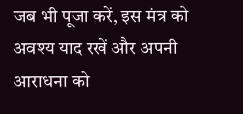जब भी पूजा करें, इस मंत्र को अवश्य याद रखें और अपनी आराधना को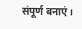संपूर्ण बनाएं।